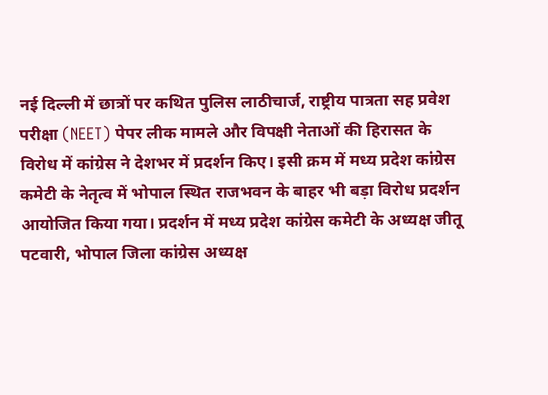नई दिल्ली में छात्रों पर कथित पुलिस लाठीचार्ज, राष्ट्रीय पात्रता सह प्रवेश परीक्षा (NEET) पेपर लीक मामले और विपक्षी नेताओं की हिरासत के विरोध में कांग्रेस ने देशभर में प्रदर्शन किए। इसी क्रम में मध्य प्रदेश कांग्रेस कमेटी के नेतृत्व में भोपाल स्थित राजभवन के बाहर भी बड़ा विरोध प्रदर्शन आयोजित किया गया। प्रदर्शन में मध्य प्रदेश कांग्रेस कमेटी के अध्यक्ष जीतू पटवारी, भोपाल जिला कांग्रेस अध्यक्ष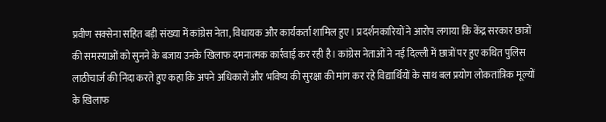प्रवीण सक्सेना सहित बड़ी संख्या में कांग्रेस नेता, विधायक और कार्यकर्ता शामिल हुए। प्रदर्शनकारियों ने आरोप लगाया कि केंद्र सरकार छात्रों की समस्याओं को सुनने के बजाय उनके खिलाफ दमनात्मक कार्रवाई कर रही है। कांग्रेस नेताओं ने नई दिल्ली में छात्रों पर हुए कथित पुलिस लाठीचार्ज की निंदा करते हुए कहा कि अपने अधिकारों और भविष्य की सुरक्षा की मांग कर रहे विद्यार्थियों के साथ बल प्रयोग लोकतांत्रिक मूल्यों के खिलाफ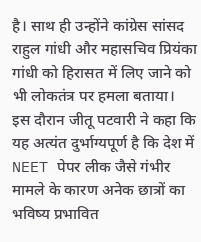है। साथ ही उन्होंने कांग्रेस सांसद राहुल गांधी और महासचिव प्रियंका गांधी को हिरासत में लिए जाने को भी लोकतंत्र पर हमला बताया।
इस दौरान जीतू पटवारी ने कहा कि यह अत्यंत दुर्भाग्यपूर्ण है कि देश में NEET पेपर लीक जैसे गंभीर मामले के कारण अनेक छात्रों का भविष्य प्रभावित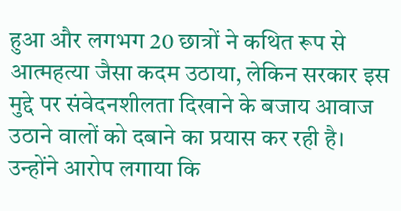हुआ और लगभग 20 छात्रों ने कथित रूप से आत्महत्या जैसा कदम उठाया, लेकिन सरकार इस मुद्दे पर संवेदनशीलता दिखाने के बजाय आवाज उठाने वालों को दबाने का प्रयास कर रही है। उन्होंने आरोप लगाया कि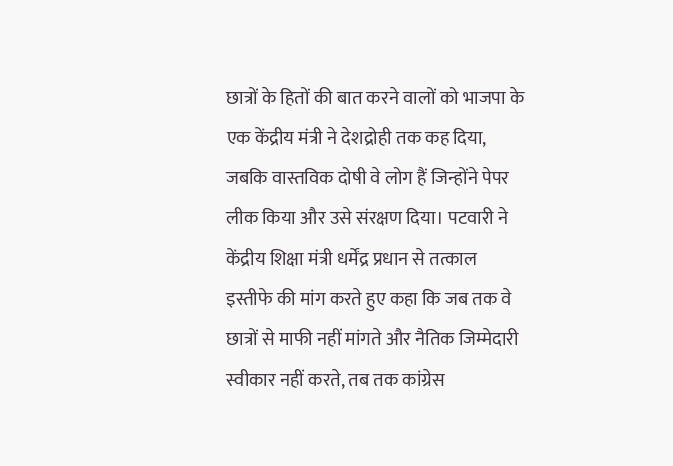छात्रों के हितों की बात करने वालों को भाजपा के एक केंद्रीय मंत्री ने देशद्रोही तक कह दिया, जबकि वास्तविक दोषी वे लोग हैं जिन्होंने पेपर लीक किया और उसे संरक्षण दिया। पटवारी ने केंद्रीय शिक्षा मंत्री धर्मेंद्र प्रधान से तत्काल इस्तीफे की मांग करते हुए कहा कि जब तक वे छात्रों से माफी नहीं मांगते और नैतिक जिम्मेदारी स्वीकार नहीं करते, तब तक कांग्रेस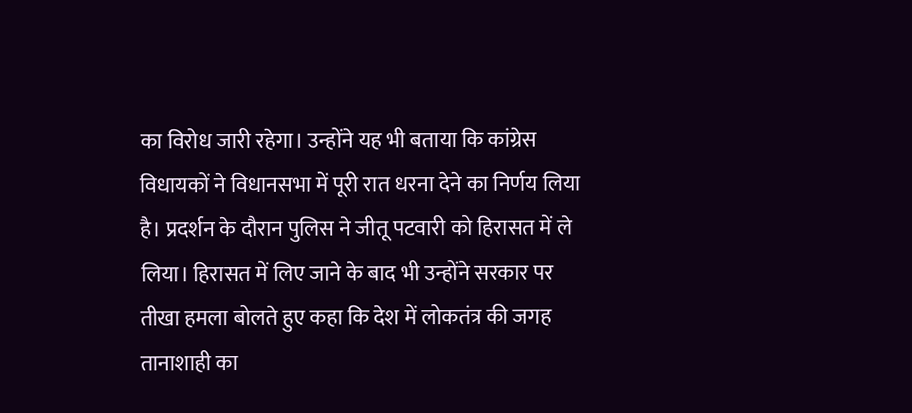का विरोध जारी रहेगा। उन्होंने यह भी बताया कि कांग्रेस विधायकों ने विधानसभा में पूरी रात धरना देने का निर्णय लिया है। प्रदर्शन के दौरान पुलिस ने जीतू पटवारी को हिरासत में ले लिया। हिरासत में लिए जाने के बाद भी उन्होंने सरकार पर तीखा हमला बोलते हुए कहा कि देश में लोकतंत्र की जगह तानाशाही का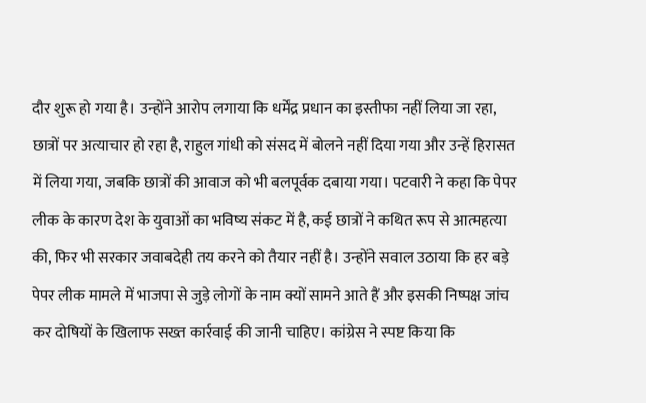दौर शुरू हो गया है। उन्होंने आरोप लगाया कि धर्मेंद्र प्रधान का इस्तीफा नहीं लिया जा रहा, छात्रों पर अत्याचार हो रहा है, राहुल गांधी को संसद में बोलने नहीं दिया गया और उन्हें हिरासत में लिया गया, जबकि छात्रों की आवाज को भी बलपूर्वक दबाया गया। पटवारी ने कहा कि पेपर लीक के कारण देश के युवाओं का भविष्य संकट में है, कई छात्रों ने कथित रूप से आत्महत्या की, फिर भी सरकार जवाबदेही तय करने को तैयार नहीं है। उन्होंने सवाल उठाया कि हर बड़े पेपर लीक मामले में भाजपा से जुड़े लोगों के नाम क्यों सामने आते हैं और इसकी निष्पक्ष जांच कर दोषियों के खिलाफ सख्त कार्रवाई की जानी चाहिए। कांग्रेस ने स्पष्ट किया कि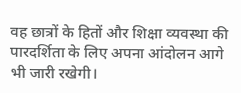वह छात्रों के हितों और शिक्षा व्यवस्था की पारदर्शिता के लिए अपना आंदोलन आगे भी जारी रखेगी।